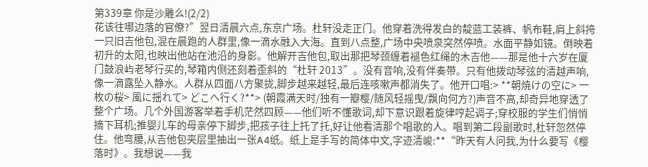第339章 你是沙雕么!(2/2)
花该往哪边落的官僚?”翌日清晨六点,东京广场。杜轩没走正门。他穿着洗得发白的靛蓝工装裤、帆布鞋,肩上斜挎一只旧吉他包,混在晨跑的人群里,像一滴水融入大海。直到八点整,广场中央喷泉突然停喷。水面平静如镜。倒映着初升的太阳,也映出他站在池沿的身影。他解开吉他包,取出那把琴颈缠着褪色红绳的木吉他——那是他十六岁在厦门鼓浪屿老琴行买的,琴箱内侧还刻着歪斜的“杜轩 2013”。没有音响,没有伴奏带。只有他拨动琴弦的清越声响,像一滴露坠入静水。人群从四面八方聚拢,脚步越来越轻,最后连咳嗽声都消失了。他开口唱:> **朝焼けの空に> 一枚の桜> 風に揺れて> どこへ行く?**> (朝霞满天时/独有一瓣樱/随风轻摇曳/飘向何方?)声音不高,却奇异地穿透了整个广场。几个外国游客举着手机茫然四顾——他们听不懂歌词,却下意识跟着旋律哼起调子;穿校服的学生们悄悄摘下耳机;推婴儿车的母亲停下脚步,把孩子往上托了托,好让他看清那个唱歌的人。唱到第二段副歌时,杜轩忽然停住。他弯腰,从吉他包夹层里抽出一张A4纸。纸上是手写的简体中文,字迹清峻:**“昨天有人问我,为什么要写《樱落时》。我想说——我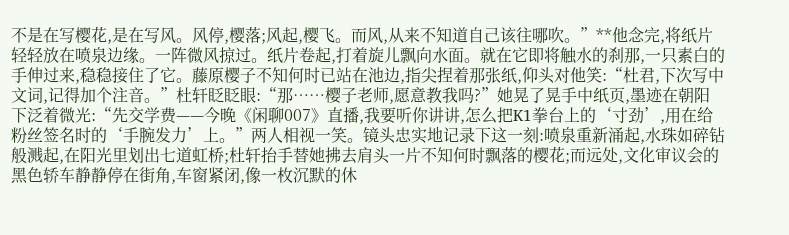不是在写樱花,是在写风。风停,樱落;风起,樱飞。而风,从来不知道自己该往哪吹。”**他念完,将纸片轻轻放在喷泉边缘。一阵微风掠过。纸片卷起,打着旋儿飘向水面。就在它即将触水的刹那,一只素白的手伸过来,稳稳接住了它。藤原樱子不知何时已站在池边,指尖捏着那张纸,仰头对他笑:“杜君,下次写中文词,记得加个注音。”杜轩眨眨眼:“那……樱子老师,愿意教我吗?”她晃了晃手中纸页,墨迹在朝阳下泛着微光:“先交学费——今晚《闲聊007》直播,我要听你讲讲,怎么把K1拳台上的‘寸劲’,用在给粉丝签名时的‘手腕发力’上。”两人相视一笑。镜头忠实地记录下这一刻:喷泉重新涌起,水珠如碎钻般溅起,在阳光里划出七道虹桥;杜轩抬手替她拂去肩头一片不知何时飘落的樱花;而远处,文化审议会的黑色轿车静静停在街角,车窗紧闭,像一枚沉默的休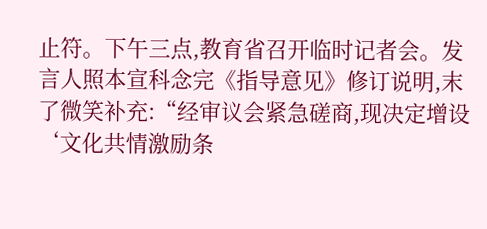止符。下午三点,教育省召开临时记者会。发言人照本宣科念完《指导意见》修订说明,末了微笑补充:“经审议会紧急磋商,现决定增设‘文化共情激励条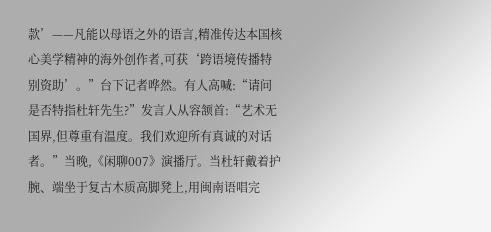款’——凡能以母语之外的语言,精准传达本国核心美学精神的海外创作者,可获‘跨语境传播特别资助’。”台下记者哗然。有人高喊:“请问是否特指杜轩先生?”发言人从容颔首:“艺术无国界,但尊重有温度。我们欢迎所有真诚的对话者。”当晚,《闲聊007》演播厅。当杜轩戴着护腕、端坐于复古木质高脚凳上,用闽南语唱完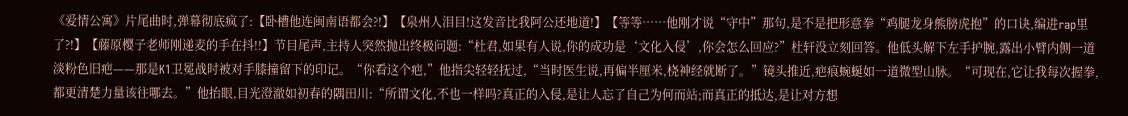《爱情公寓》片尾曲时,弹幕彻底疯了:【卧槽他连闽南语都会?!】【泉州人泪目!这发音比我阿公还地道!】【等等……他刚才说“守中”那句,是不是把形意拳“鸡腿龙身熊膀虎抱”的口诀,编进rap里了?!】【藤原樱子老师刚递麦的手在抖!!】节目尾声,主持人突然抛出终极问题:“杜君,如果有人说,你的成功是‘文化入侵’,你会怎么回应?”杜轩没立刻回答。他低头解下左手护腕,露出小臂内侧一道淡粉色旧疤——那是K1卫冕战时被对手膝撞留下的印记。“你看这个疤,”他指尖轻轻抚过,“当时医生说,再偏半厘米,桡神经就断了。”镜头推近,疤痕蜿蜒如一道微型山脉。“可现在,它让我每次握拳,都更清楚力量该往哪去。”他抬眼,目光澄澈如初春的隅田川:“所谓文化,不也一样吗?真正的入侵,是让人忘了自己为何而站;而真正的抵达,是让对方想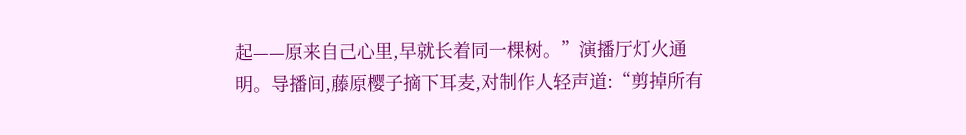起——原来自己心里,早就长着同一棵树。”演播厅灯火通明。导播间,藤原樱子摘下耳麦,对制作人轻声道:“剪掉所有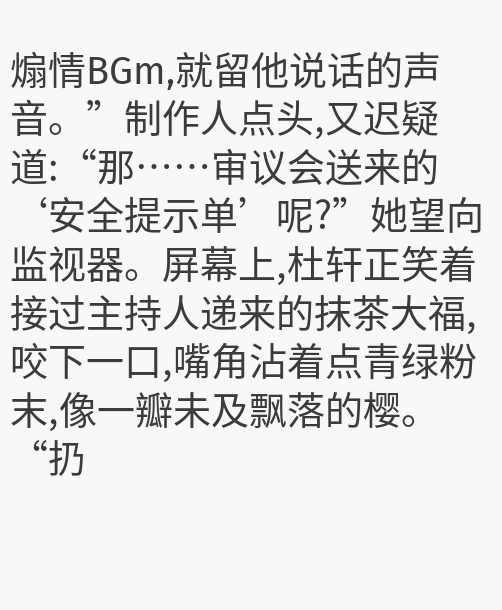煽情BGm,就留他说话的声音。”制作人点头,又迟疑道:“那……审议会送来的‘安全提示单’呢?”她望向监视器。屏幕上,杜轩正笑着接过主持人递来的抹茶大福,咬下一口,嘴角沾着点青绿粉末,像一瓣未及飘落的樱。“扔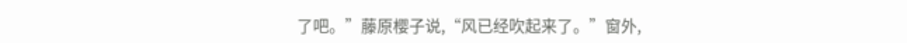了吧。”藤原樱子说,“风已经吹起来了。”窗外,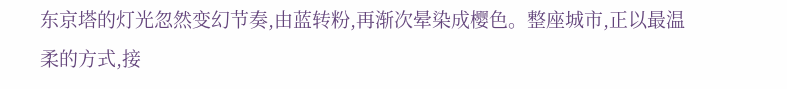东京塔的灯光忽然变幻节奏,由蓝转粉,再渐次晕染成樱色。整座城市,正以最温柔的方式,接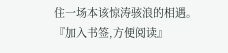住一场本该惊涛骇浪的相遇。
『加入书签,方便阅读』